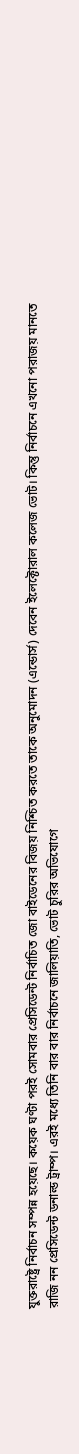যুক্তরাষ্ট্রে নির্বাচন সম্পন্ন হয়েছে। কয়েক ঘণ্টা পরই সোমবার প্রেসিডেন্ট নির্বাচিত জো বাইডেনের বিজয় নিশ্চিত করতে তাকে অনুমোদন (এন্ডোর্স) দেবেন ইলেক্টোরাল কলেজ ভোট। কিন্তু নির্বাচনে এখনো পরাজয় মানতে রাজি নন প্রেসিডেন্ট ডনাল্ড ট্রাম্প। এরই মধ্যে তিনি বার বার নির্বাচনে জালিয়াতি, ভোট চুরির অভিযোগে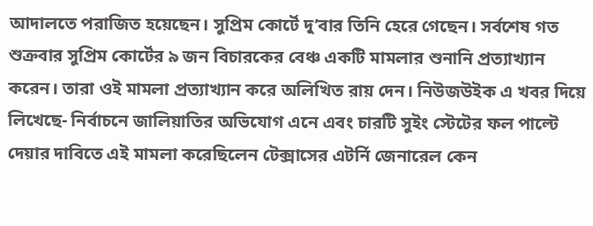আদালতে পরাজিত হয়েছেন। সুপ্রিম কোর্টে দু’বার তিনি হেরে গেছেন। সর্বশেষ গত শুক্রবার সুপ্রিম কোর্টের ৯ জন বিচারকের বেঞ্চ একটি মামলার শুনানি প্রত্যাখ্যান করেন। তারা ওই মামলা প্রত্যাখ্যান করে অলিখিত রায় দেন। নিউজউইক এ খবর দিয়ে লিখেছে- নির্বাচনে জালিয়াতির অভিযোগ এনে এবং চারটি সুইং স্টেটের ফল পাল্টে দেয়ার দাবিতে এই মামলা করেছিলেন টেক্সাসের এটর্নি জেনারেল কেন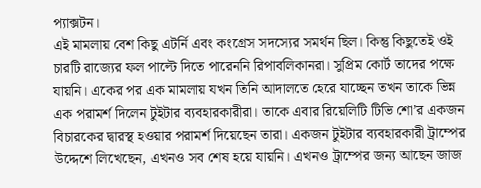প্যাক্সটন।
এই মামলায় বেশ কিছু এটর্নি এবং কংগ্রেস সদস্যের সমর্থন ছিল। কিন্তু কিছুতেই ওই চারটি রাজ্যের ফল পাল্টে দিতে পারেননি রিপাবলিকানরা। সুপ্রিম কোর্ট তাদের পক্ষে যায়নি। একের পর এক মামলায় যখন তিনি আদালতে হেরে যাচ্ছেন তখন তাকে ভিন্ন এক পরামর্শ দিলেন টুইটার ব্যবহারকারীরা। তাকে এবার রিয়েলিটি টিভি শো’র একজন বিচারকের দ্বারস্থ হওয়ার পরামর্শ দিয়েছেন তারা। একজন টুইটার ব্যবহারকারী ট্রাম্পের উদ্দেশে লিখেছেন, এখনও সব শেষ হয়ে যায়নি। এখনও ট্রাম্পের জন্য আছেন জাজ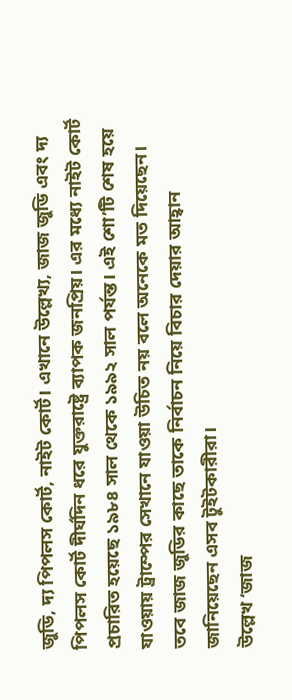জুডি, দ্য পিপলস কোর্ট, নাইট কোর্ট। এখানে উল্লেখ্য, জাজ জুডি এবং দ্য পিপলস কোর্ট দীর্ঘদিন ধরে যুক্তরাষ্ট্রে ব্যাপক জনপ্রিয়। এর মধ্যে নাইট কোর্ট প্রচারিত হয়েছে ১৯৮৪ সাল থেকে ১৯৯২ সাল পর্যন্ত। এই শো’টি শেষ হয়ে যাওয়ায় ট্রাম্পের সেখানে যাওয়া উচিত নয় বলে অনেকে মত দিয়েছেন। তবে জাজ জুডির কাছে তাকে নির্বাচন নিয়ে বিচার দেয়ার আহ্বান জানিয়েছেন এসব টুইটকারীরা।
উল্লেখ ‘জাজ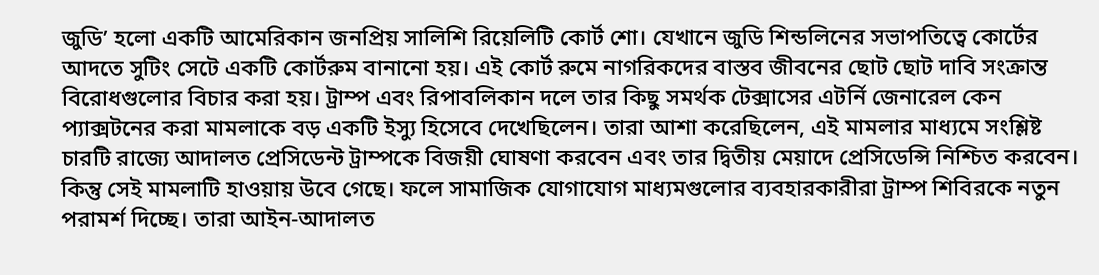জুডি’ হলো একটি আমেরিকান জনপ্রিয় সালিশি রিয়েলিটি কোর্ট শো। যেখানে জুডি শিন্ডলিনের সভাপতিত্বে কোর্টের আদতে সুটিং সেটে একটি কোর্টরুম বানানো হয়। এই কোর্ট রুমে নাগরিকদের বাস্তব জীবনের ছোট ছোট দাবি সংক্রান্ত বিরোধগুলোর বিচার করা হয়। ট্রাম্প এবং রিপাবলিকান দলে তার কিছু সমর্থক টেক্সাসের এটর্নি জেনারেল কেন প্যাক্সটনের করা মামলাকে বড় একটি ইস্যু হিসেবে দেখেছিলেন। তারা আশা করেছিলেন, এই মামলার মাধ্যমে সংশ্লিষ্ট চারটি রাজ্যে আদালত প্রেসিডেন্ট ট্রাম্পকে বিজয়ী ঘোষণা করবেন এবং তার দ্বিতীয় মেয়াদে প্রেসিডেন্সি নিশ্চিত করবেন। কিন্তু সেই মামলাটি হাওয়ায় উবে গেছে। ফলে সামাজিক যোগাযোগ মাধ্যমগুলোর ব্যবহারকারীরা ট্রাম্প শিবিরকে নতুন পরামর্শ দিচ্ছে। তারা আইন-আদালত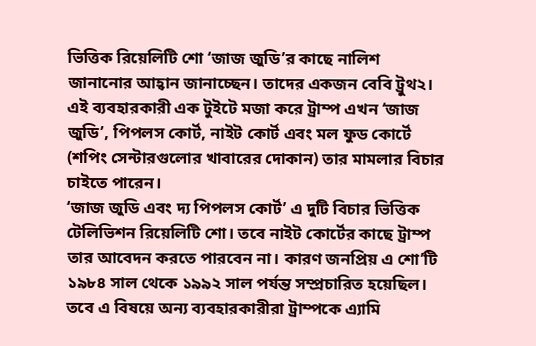ভিত্তিক রিয়েলিটি শো ‘জাজ জুডি’র কাছে নালিশ জানানোর আহ্বান জানাচ্ছেন। তাদের একজন বেবি ট্রুথ২। এই ব্যবহারকারী এক টুইটে মজা করে ট্রাম্প এখন ‘জাজ জুডি’, পিপলস কোর্ট, নাইট কোর্ট এবং মল ফুড কোর্টে (শপিং সেন্টারগুলোর খাবারের দোকান) তার মামলার বিচার চাইতে পারেন।
‘জাজ জুডি এবং দ্য পিপলস কোর্ট’ এ দুটি বিচার ভিত্তিক টেলিভিশন রিয়েলিটি শো। তবে নাইট কোর্টের কাছে ট্রাম্প তার আবেদন করতে পারবেন না। কারণ জনপ্রিয় এ শো’টি ১৯৮৪ সাল থেকে ১৯৯২ সাল পর্যন্ত সম্প্রচারিত হয়েছিল।
তবে এ বিষয়ে অন্য ব্যবহারকারীরা ট্রাম্পকে এ্যামি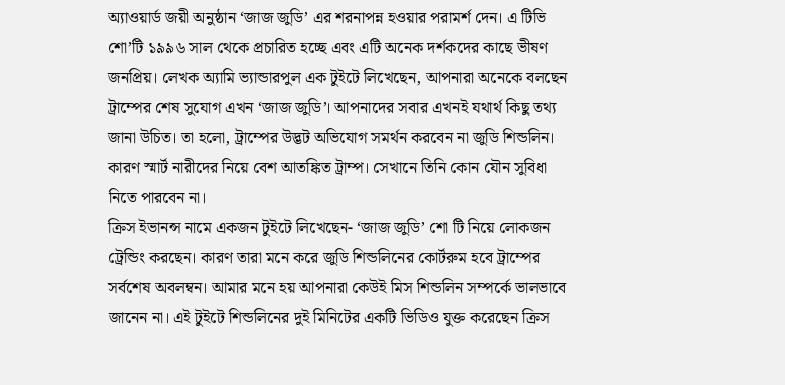অ্যাওয়ার্ড জয়ী অনুষ্ঠান ‘জাজ জুডি’ এর শরনাপন্ন হওয়ার পরামর্শ দেন। এ টিভি শো’টি ১৯৯৬ সাল থেকে প্রচারিত হচ্ছে এবং এটি অনেক দর্শকদের কাছে ভীষণ জনপ্রিয়। লেখক অ্যামি ভ্যান্ডারপুল এক টুইটে লিখেছেন, আপনারা অনেকে বলছেন ট্রাম্পের শেষ সুযোগ এখন ‘জাজ জুডি’। আপনাদের সবার এখনই যথার্থ কিছু তথ্য জানা উচিত। তা হলো, ট্রাম্পের উদ্ভট অভিযোগ সমর্থন করবেন না জুডি শিন্ডলিন। কারণ স্মার্ট নারীদের নিয়ে বেশ আতঙ্কিত ট্রাম্প। সেখানে তিনি কোন যৌন সুবিধা নিতে পারবেন না।
ক্রিস ইভানন্স নামে একজন টুইটে লিখেছেন- ‘জাজ জুডি’ শো টি নিয়ে লোকজন ট্রেন্ডিং করছেন। কারণ তারা মনে করে জুডি শিন্ডলিনের কোর্টরুম হবে ট্রাম্পের সর্বশেষ অবলম্বন। আমার মনে হয় আপনারা কেউই মিস শিন্ডলিন সম্পর্কে ভালভাবে জানেন না। এই টুইটে শিন্ডলিনের দুই মিনিটের একটি ভিডিও যুক্ত করেছেন ক্রিস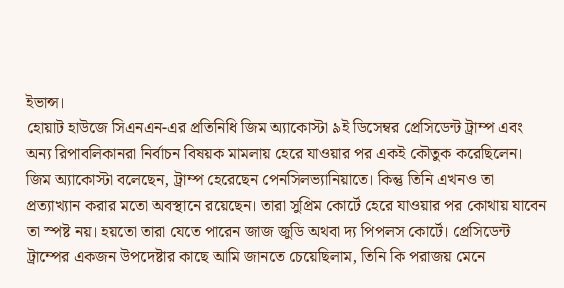ইভান্স।
হোয়াট হাউজে সিএনএন-এর প্রতিনিধি জিম অ্যাকোস্টা ৯ই ডিসেম্বর প্রেসিডেন্ট ট্রাম্প এবং অন্য রিপাবলিকানরা নির্বাচন বিষয়ক মামলায় হেরে যাওয়ার পর একই কৌতুক করেছিলেন। জিম অ্যাকোস্টা বলেছেন, ট্রাম্প হেরেছেন পেনসিলভ্যানিয়াতে। কিন্তু তিনি এখনও তা প্রত্যাখ্যান করার মতো অবস্থানে রয়েছেন। তারা সুপ্রিম কোর্টে হেরে যাওয়ার পর কোথায় যাবেন তা স্পষ্ট নয়। হয়তো তারা যেতে পারেন জাজ জুডি অথবা দ্য পিপলস কোর্টে। প্রেসিডেন্ট ট্রাম্পের একজন উপদেষ্টার কাছে আমি জানতে চেয়েছিলাম, তিনি কি পরাজয় মেনে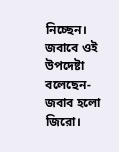নিচ্ছেন। জবাবে ওই উপদেষ্টা বলেছেন- জবাব হলো জিরো।